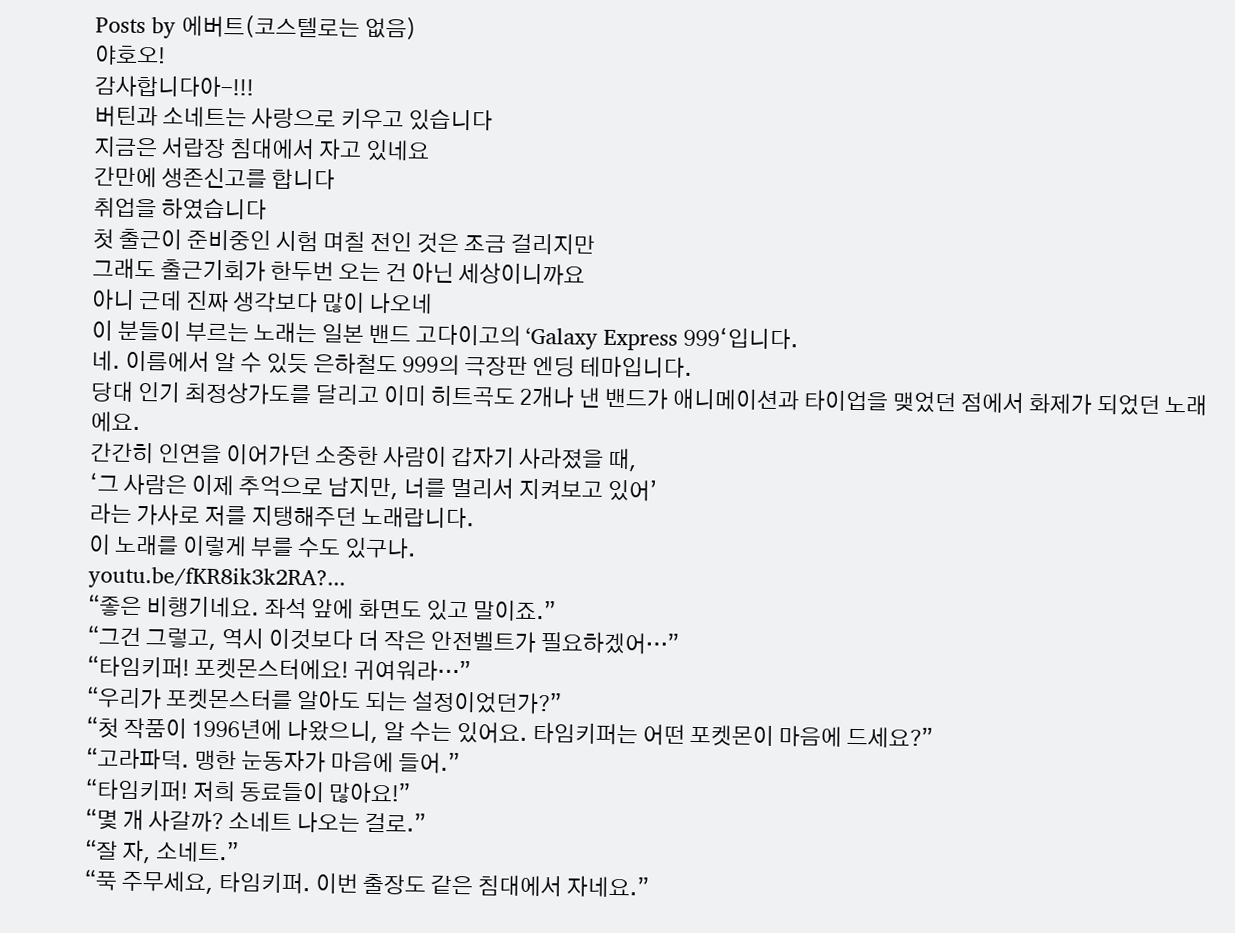Posts by 에버트(코스텔로는 없음)
야호오!
감사합니다아-!!!
버틴과 소네트는 사랑으로 키우고 있습니다
지금은 서랍장 침대에서 자고 있네요
간만에 생존신고를 합니다
취업을 하였습니다
첫 출근이 준비중인 시험 며칠 전인 것은 조금 걸리지만
그래도 출근기회가 한두번 오는 건 아닌 세상이니까요
아니 근데 진짜 생각보다 많이 나오네
이 분들이 부르는 노래는 일본 밴드 고다이고의 ‘Galaxy Express 999‘입니다.
네. 이름에서 알 수 있듯 은하철도 999의 극장판 엔딩 테마입니다.
당대 인기 최정상가도를 달리고 이미 히트곡도 2개나 낸 밴드가 애니메이션과 타이업을 맺었던 점에서 화제가 되었던 노래에요.
간간히 인연을 이어가던 소중한 사람이 갑자기 사라졌을 때,
‘그 사람은 이제 추억으로 남지만, 너를 멀리서 지켜보고 있어’
라는 가사로 저를 지탱해주던 노래랍니다.
이 노래를 이렇게 부를 수도 있구나.
youtu.be/fKR8ik3k2RA?...
“좋은 비행기네요. 좌석 앞에 화면도 있고 말이죠.”
“그건 그렇고, 역시 이것보다 더 작은 안전벨트가 필요하겠어…”
“타임키퍼! 포켓몬스터에요! 귀여워라…”
“우리가 포켓몬스터를 알아도 되는 설정이었던가?”
“첫 작품이 1996년에 나왔으니, 알 수는 있어요. 타임키퍼는 어떤 포켓몬이 마음에 드세요?”
“고라파덕. 맹한 눈동자가 마음에 들어.”
“타임키퍼! 저희 동료들이 많아요!”
“몇 개 사갈까? 소네트 나오는 걸로.”
“잘 자, 소네트.”
“푹 주무세요, 타임키퍼. 이번 출장도 같은 침대에서 자네요.”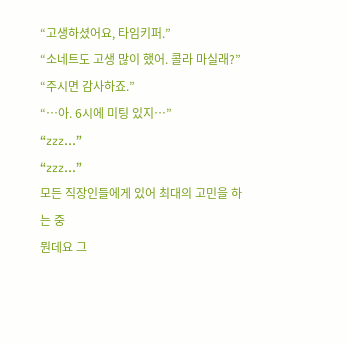“고생하셨어요, 타임키퍼.”
“소네트도 고생 많이 했어. 콜라 마실래?”
“주시면 감사하죠.”
“…아. 6시에 미팅 있지…”
“zzz…”
“zzz…”
모든 직장인들에게 있어 최대의 고민을 하는 중
뭔데요 그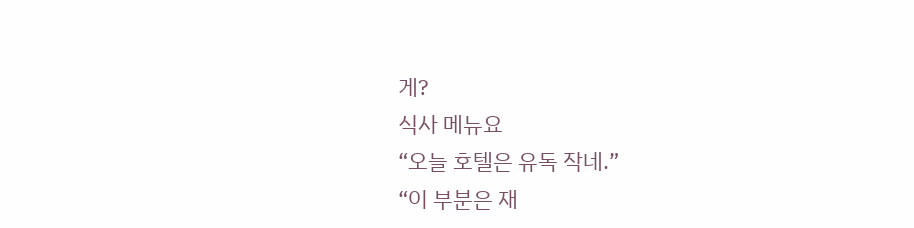게?
식사 메뉴요
“오늘 호텔은 유독 작네.”
“이 부분은 재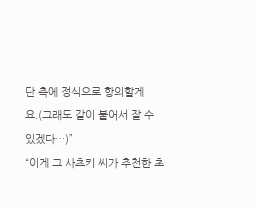단 측에 정식으로 항의할게요.(그래도 같이 붙어서 잘 수 있겠다…)”
“이게 그 사츠키 씨가 추천한 초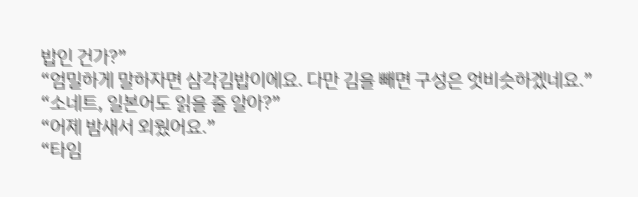밥인 건가?”
“엄밀하게 말하자면 삼각김밥이에요. 다만 김을 빼면 구성은 엇비슷하겠네요.”
“소네트, 일본어도 읽을 줄 알아?”
“어제 밤새서 외웠어요.”
“타임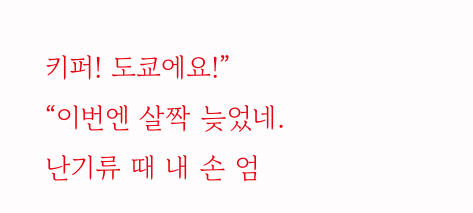키퍼! 도쿄에요!”
“이번엔 살짝 늦었네. 난기류 때 내 손 엄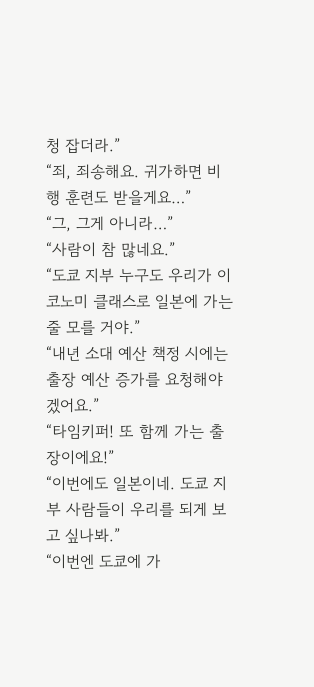청 잡더라.”
“죄, 죄송해요. 귀가하면 비행 훈련도 받을게요…”
“그, 그게 아니라…”
“사람이 참 많네요.”
“도쿄 지부 누구도 우리가 이코노미 클래스로 일본에 가는 줄 모를 거야.”
“내년 소대 예산 책정 시에는 출장 예산 증가를 요청해야겠어요.”
“타임키퍼! 또 함께 가는 출장이에요!”
“이번에도 일본이네. 도쿄 지부 사람들이 우리를 되게 보고 싶나봐.”
“이번엔 도쿄에 가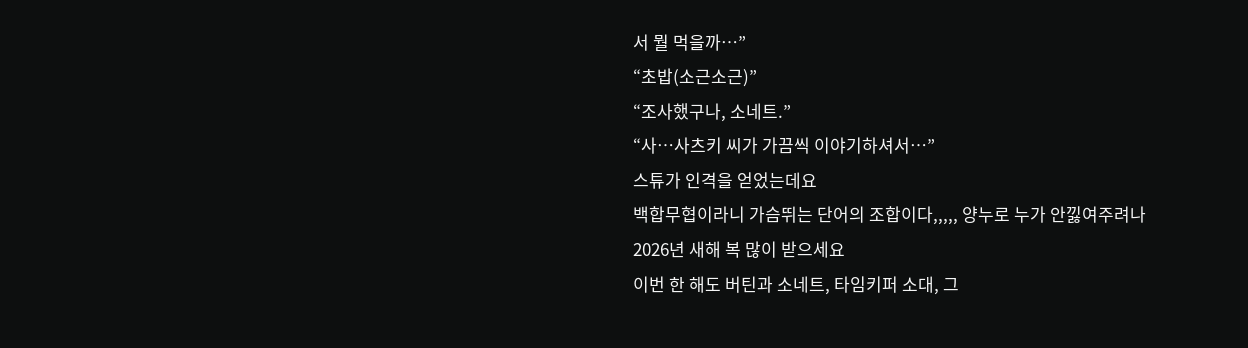서 뭘 먹을까…”
“초밥(소근소근)”
“조사했구나, 소네트.”
“사…사츠키 씨가 가끔씩 이야기하셔서…”
스튜가 인격을 얻었는데요
백합무협이라니 가슴뛰는 단어의 조합이다,,,,, 양누로 누가 안낋여주려나
2026년 새해 복 많이 받으세요
이번 한 해도 버틴과 소네트, 타임키퍼 소대, 그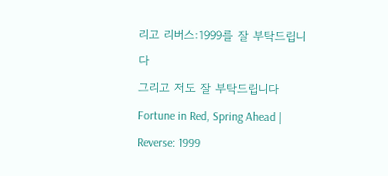리고 리버스:1999를 잘 부탁드립니다
그리고 저도 잘 부탁드립니다
Fortune in Red, Spring Ahead | Reverse: 1999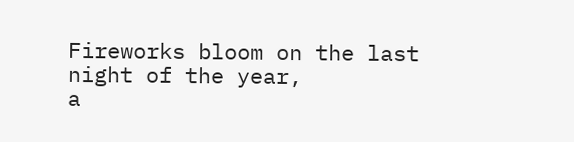Fireworks bloom on the last night of the year,
a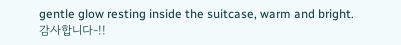gentle glow resting inside the suitcase, warm and bright.
감사합니다-!!